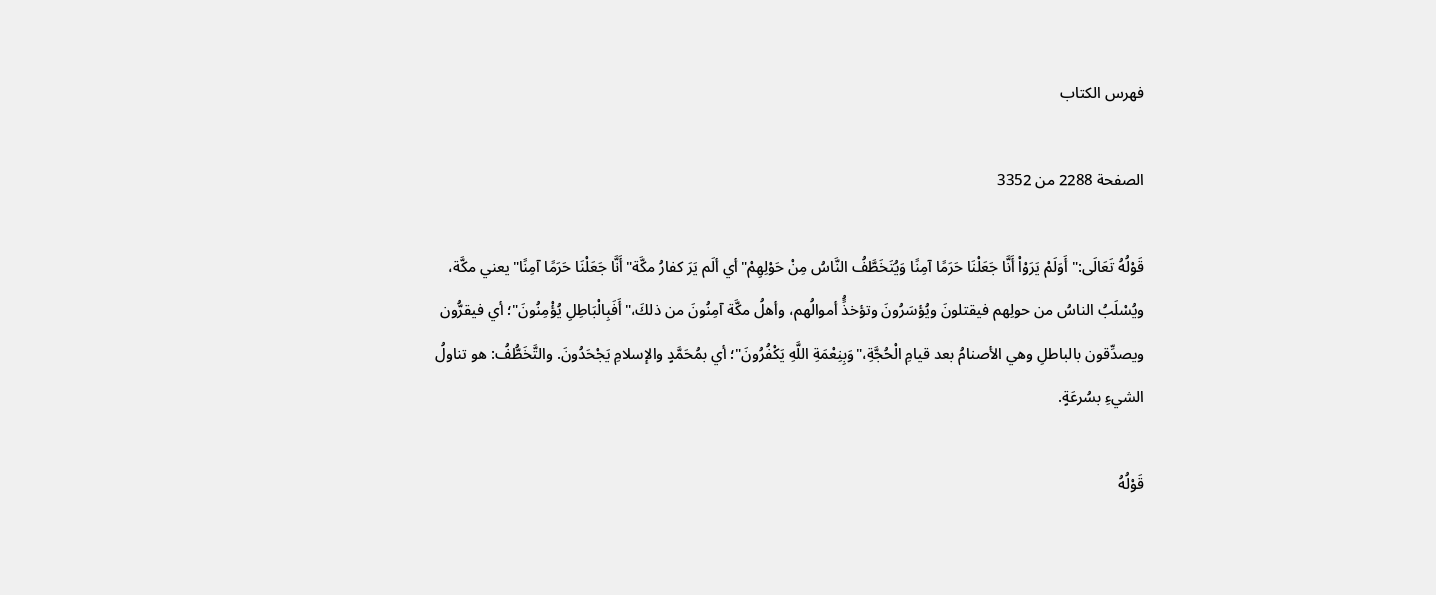فهرس الكتاب

الصفحة 2288 من 3352

قَوْلُهُ تَعَالَى:"أَوَلَمْ يَرَوْاْ أَنَّا جَعَلْنَا حَرَمًا آمِنًا وَيُتَخَطَّفُ النَّاسُ مِنْ حَوْلِهِمْ"أي ألَم يَرَ كفارُ مكَّة"أَنَّا جَعَلْنَا حَرَمًا آمِنًا"يعني مكَّة، ويُسْلَبُ الناسُ من حولِهم فيقتلونَ ويُؤسَرُونَ وتؤخذًُ أموالُهم، وأهلُ مكَّة آمِنُونَ من ذلكَ،"أَفَبِالْبَاطِلِ يُؤْمِنُونَ"؛ أي فيقرُّون ويصدِّقون بالباطلِ وهي الأصنامُ بعد قيامِ الْحُجَّةِ،"وَبِنِعْمَةِ اللَّهِ يَكْفُرُونَ"؛ أي بمُحَمَّدٍ والإسلامِ يَجْحَدُونَ. والتَّخَطُّفُ: هو تناولُ الشيءِ بسُرعَةٍ.

قَوْلُهُ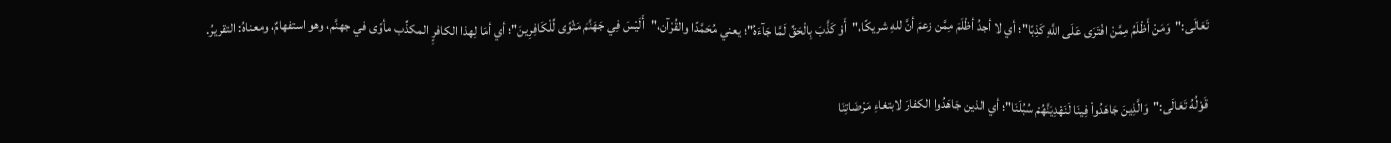تَعَالَى:"وَمَنْ أَظْلَمُ مِمَّنْ افْتَرَى عَلَى اللَّهِ كَذِبًا"؛ أي لا أجدُ أظْلَمَ مِمَّن زعمَ أنَّ للهِ شريكًا،"أَوْ كَذَّبَ بِالْحَقِّ لَمَّا جَآءَهُ"؛ يعني مُحَمَّدًا والقُرْآن،"أَلَيْسَ فِي جَهَنَّمَ مَثْوًى لِّلْكَافِرِينَ"؛ أي أمَا لِهذا الكافرٍِ المكذِّب مأوًى في جهنَّم، وهو استفهامٌ، ومعناهُ: التقريرُ.

قَوْلُهُ تَعَالَى:"وَالَّذِينَ جَاهَدُواْ فِينَا لَنَهْدِيَنَّهُمْ سُبُلَنَا"؛ أي الذين جَاهَدُوا الكفارَ لابتغاءِ مَرْضَاتِنَا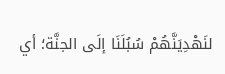لنَهْدِيَنَّهُمْ سُبُلَنَا إلَى الجنَّة؛ أي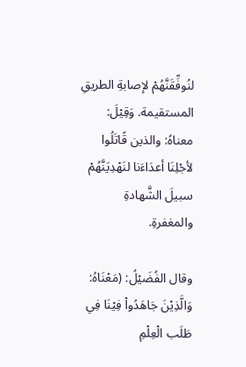لنُوفِّقَنَّهُمْ لإصابةِ الطريقِ المستقيمة. وَقِيْلَ: معناهُ: والذين قًاتَلُوا لأجْلِنَا أعدَاءَنا لنَهْدِيَنَّهُمْ سبيلَ الشَّهادةِ والمغفرةِ.

وقال الفُضَيْلُ: (مَعْنَاهُ: وَالَّذِيْنَ جَاهَدُواْ فِيْنَا فِي طَلَب الْعِلْمِ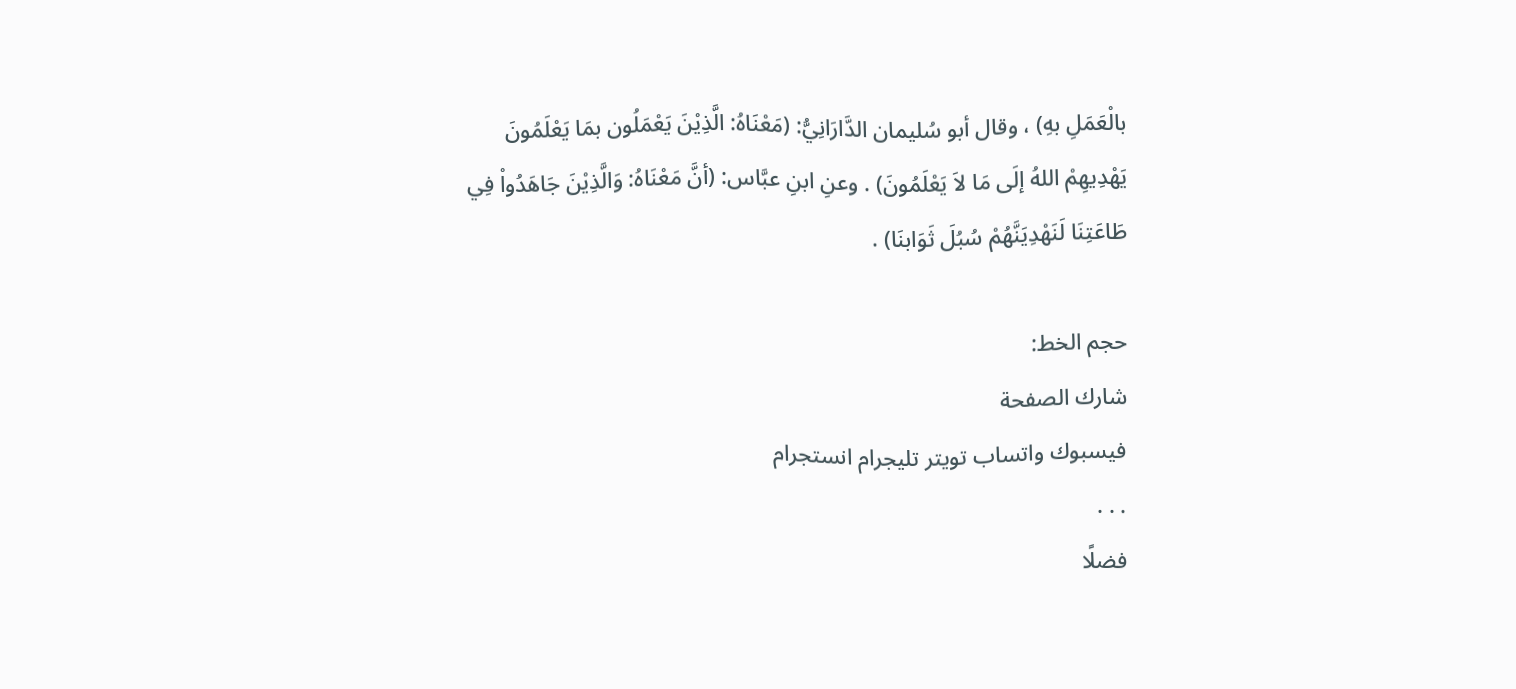بالْعَمَلِ بهِ) ، وقال أبو سُليمان الدَّارَانِيُّ: (مَعْنَاهُ: الَّذِيْنَ يَعْمَلُون بمَا يَعْلَمُونَ يَهْدِيهِمْ اللهُ إلَى مَا لاَ يَعْلَمُونَ) . وعنِ ابنِ عبَّاس: (أنَّ مَعْنَاهُ: وَالَّذِيْنَ جَاهَدُواْ فِي طَاعَتِنَا لَنَهْدِيَنَّهُمْ سُبُلَ ثَوَابنَا) .

حجم الخط:
شارك الصفحة
فيسبوك واتساب تويتر تليجرام انستجرام
. . .
فضلًا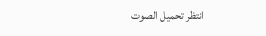انتظر تحميل الصوت